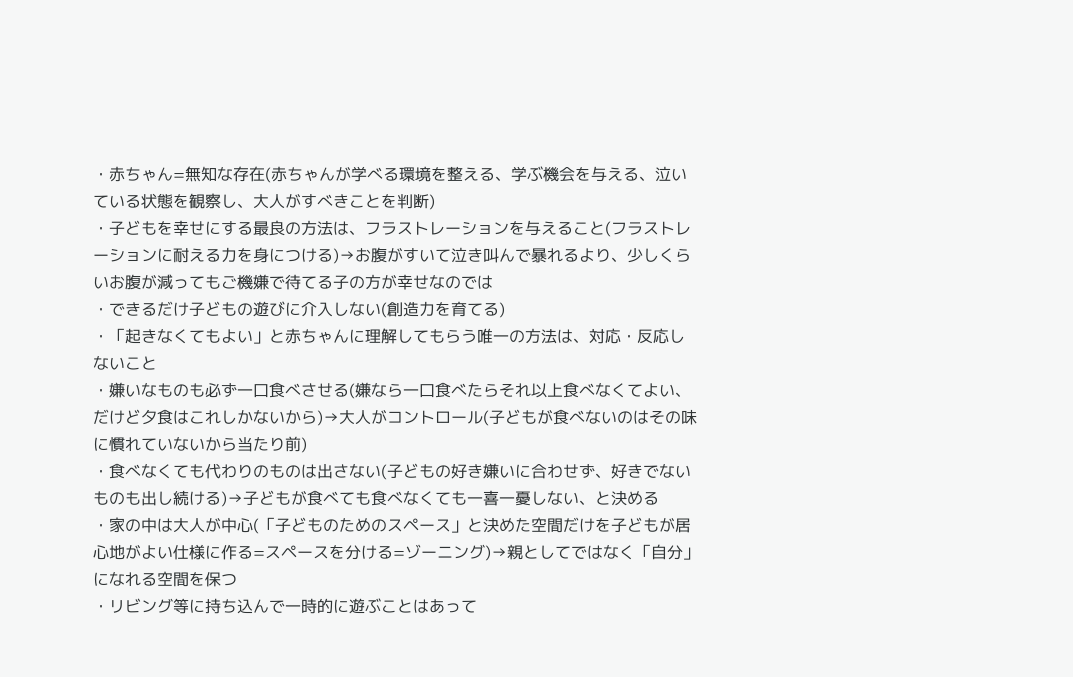・赤ちゃん=無知な存在(赤ちゃんが学べる環境を整える、学ぶ機会を与える、泣いている状態を観察し、大人がすべきことを判断)
・子どもを幸せにする最良の方法は、フラストレーションを与えること(フラストレーションに耐える力を身につける)→お腹がすいて泣き叫んで暴れるより、少しくらいお腹が減ってもご機嫌で待てる子の方が幸せなのでは
・できるだけ子どもの遊びに介入しない(創造力を育てる)
・「起きなくてもよい」と赤ちゃんに理解してもらう唯一の方法は、対応・反応しないこと
・嫌いなものも必ず一口食べさせる(嫌なら一口食べたらそれ以上食べなくてよい、だけど夕食はこれしかないから)→大人がコントロール(子どもが食べないのはその味に慣れていないから当たり前)
・食べなくても代わりのものは出さない(子どもの好き嫌いに合わせず、好きでないものも出し続ける)→子どもが食べても食べなくても一喜一憂しない、と決める
・家の中は大人が中心(「子どものためのスペース」と決めた空間だけを子どもが居心地がよい仕様に作る=スペースを分ける=ゾーニング)→親としてではなく「自分」になれる空間を保つ
・リビング等に持ち込んで一時的に遊ぶことはあって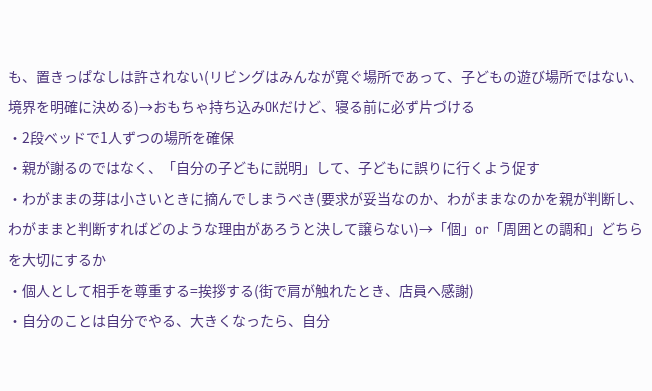も、置きっぱなしは許されない(リビングはみんなが寛ぐ場所であって、子どもの遊び場所ではない、境界を明確に決める)→おもちゃ持ち込みOKだけど、寝る前に必ず片づける
・2段ベッドで1人ずつの場所を確保
・親が謝るのではなく、「自分の子どもに説明」して、子どもに誤りに行くよう促す
・わがままの芽は小さいときに摘んでしまうべき(要求が妥当なのか、わがままなのかを親が判断し、わがままと判断すればどのような理由があろうと決して譲らない)→「個」or「周囲との調和」どちらを大切にするか
・個人として相手を尊重する=挨拶する(街で肩が触れたとき、店員へ感謝)
・自分のことは自分でやる、大きくなったら、自分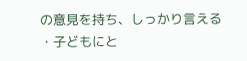の意見を持ち、しっかり言える
・子どもにと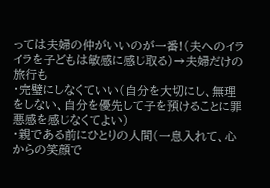っては夫婦の仲がいいのが一番!(夫へのイライラを子どもは敏感に感じ取る)→夫婦だけの旅行も
・完璧にしなくていい(自分を大切にし、無理をしない、自分を優先して子を預けることに罪悪感を感じなくてよい)
・親である前にひとりの人間(一息入れて、心からの笑顔で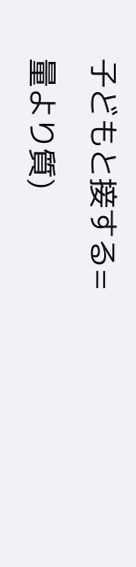子どもと接する=量より質)